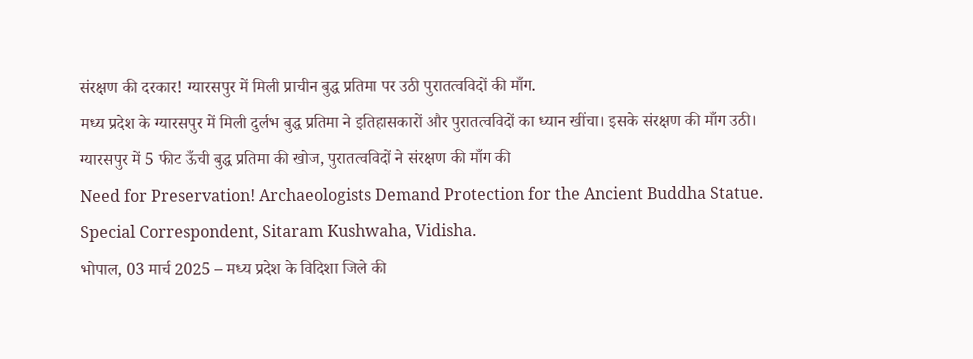संरक्षण की दरकार! ग्यारसपुर में मिली प्राचीन बुद्ध प्रतिमा पर उठी पुरातत्वविदों की माँग.
मध्य प्रदेश के ग्यारसपुर में मिली दुर्लभ बुद्ध प्रतिमा ने इतिहासकारों और पुरातत्वविदों का ध्यान खींचा। इसके संरक्षण की माँग उठी।
ग्यारसपुर में 5 फीट ऊँची बुद्ध प्रतिमा की खोज, पुरातत्वविदों ने संरक्षण की माँग की
Need for Preservation! Archaeologists Demand Protection for the Ancient Buddha Statue.
Special Correspondent, Sitaram Kushwaha, Vidisha.
भोपाल, 03 मार्च 2025 – मध्य प्रदेश के विदिशा जिले की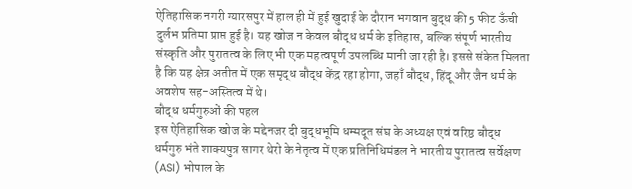ऐतिहासिक नगरी ग्यारसपुर में हाल ही में हुई खुदाई के दौरान भगवान बुद्ध की 5 फीट ऊँची दुर्लभ प्रतिमा प्राप्त हुई है। यह खोज न केवल बौद्ध धर्म के इतिहास, बल्कि संपूर्ण भारतीय संस्कृति और पुरातत्व के लिए भी एक महत्वपूर्ण उपलब्धि मानी जा रही है। इससे संकेत मिलता है कि यह क्षेत्र अतीत में एक समृद्ध बौद्ध केंद्र रहा होगा, जहाँ बौद्ध, हिंदू और जैन धर्म के अवशेष सह-अस्तित्व में थे।
बौद्ध धर्मगुरुओं की पहल
इस ऐतिहासिक खोज के मद्देनजर दी बुद्धभूमि धम्मदूत संघ के अध्यक्ष एवं वरिष्ठ बौद्ध धर्मगुरु भंते शाक्यपुत्र सागर थेरो के नेतृत्व में एक प्रतिनिधिमंडल ने भारतीय पुरातत्व सर्वेक्षण (ASI) भोपाल के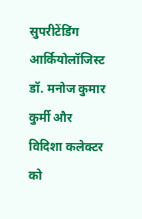सुपरीटेंडिंग आर्कियोलॉजिस्ट डॉ. मनोज कुमार कुर्मी और विदिशा कलेक्टर को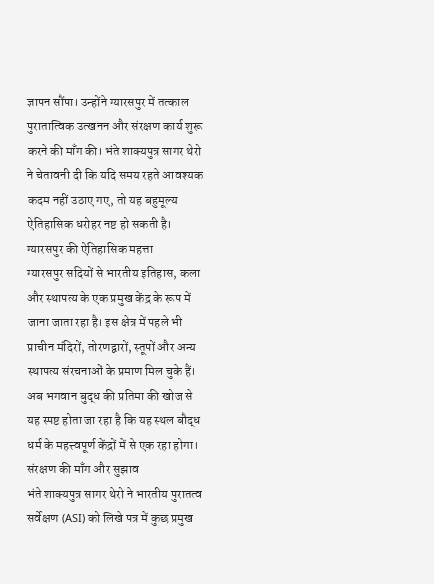ज्ञापन सौंपा। उन्होंने ग्यारसपुर में तत्काल पुरातात्विक उत्खनन और संरक्षण कार्य शुरू करने की माँग की। भंते शाक्यपुत्र सागर थेरो ने चेतावनी दी कि यदि समय रहते आवश्यक कदम नहीं उठाए गए, तो यह बहुमूल्य ऐतिहासिक धरोहर नष्ट हो सकती है।
ग्यारसपुर की ऐतिहासिक महत्ता
ग्यारसपुर सदियों से भारतीय इतिहास, कला और स्थापत्य के एक प्रमुख केंद्र के रूप में जाना जाता रहा है। इस क्षेत्र में पहले भी प्राचीन मंदिरों, तोरणद्वारों, स्तूपों और अन्य स्थापत्य संरचनाओं के प्रमाण मिल चुके हैं। अब भगवान बुद्ध की प्रतिमा की खोज से यह स्पष्ट होता जा रहा है कि यह स्थल बौद्ध धर्म के महत्त्वपूर्ण केंद्रों में से एक रहा होगा।
संरक्षण की माँग और सुझाव
भंते शाक्यपुत्र सागर थेरो ने भारतीय पुरातत्व सर्वेक्षण (ASI) को लिखे पत्र में कुछ प्रमुख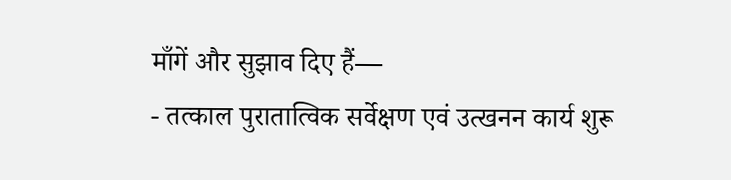माँगें और सुझाव दिए हैं—
- तत्काल पुरातात्विक सर्वेक्षण एवं उत्खनन कार्य शुरू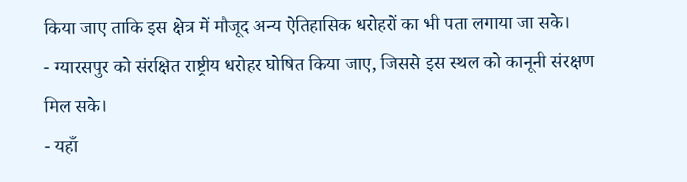किया जाए ताकि इस क्षेत्र में मौजूद अन्य ऐतिहासिक धरोहरों का भी पता लगाया जा सके।
- ग्यारसपुर को संरक्षित राष्ट्रीय धरोहर घोषित किया जाए, जिससे इस स्थल को कानूनी संरक्षण मिल सके।
- यहाँ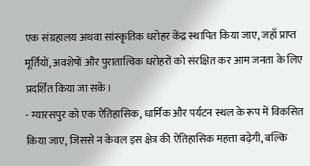एक संग्रहालय अथवा सांस्कृतिक धरोहर केंद्र स्थापित किया जाए, जहाँ प्राप्त मूर्तियों, अवशेषों और पुरातात्विक धरोहरों को संरक्षित कर आम जनता के लिए प्रदर्शित किया जा सके।
- ग्यारसपुर को एक ऐतिहासिक, धार्मिक और पर्यटन स्थल के रूप में विकसित किया जाए, जिससे न केवल इस क्षेत्र की ऐतिहासिक महत्ता बढ़ेगी, बल्कि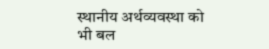स्थानीय अर्थव्यवस्था को भी बल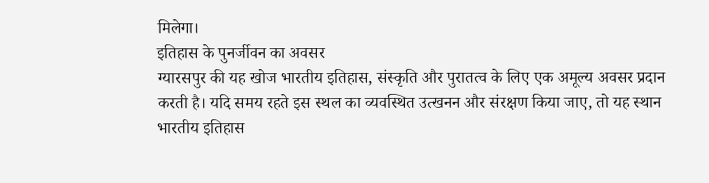मिलेगा।
इतिहास के पुनर्जीवन का अवसर
ग्यारसपुर की यह खोज भारतीय इतिहास, संस्कृति और पुरातत्व के लिए एक अमूल्य अवसर प्रदान करती है। यदि समय रहते इस स्थल का व्यवस्थित उत्खनन और संरक्षण किया जाए, तो यह स्थान भारतीय इतिहास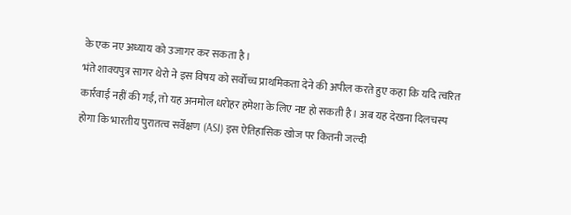के एक नए अध्याय को उजागर कर सकता है।
भंते शाक्यपुत्र सागर थेरो ने इस विषय को सर्वोच्च प्राथमिकता देने की अपील करते हुए कहा कि यदि त्वरित कार्रवाई नहीं की गई, तो यह अनमोल धरोहर हमेशा के लिए नष्ट हो सकती है। अब यह देखना दिलचस्प होगा कि भारतीय पुरातत्व सर्वेक्षण (ASI) इस ऐतिहासिक खोज पर कितनी जल्दी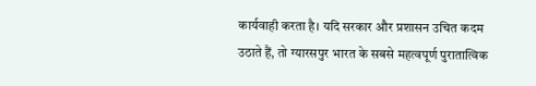कार्यवाही करता है। यदि सरकार और प्रशासन उचित कदम उठाते हैं, तो ग्यारसपुर भारत के सबसे महत्वपूर्ण पुरातात्विक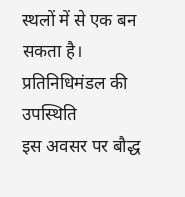स्थलों में से एक बन सकता है।
प्रतिनिधिमंडल की उपस्थिति
इस अवसर पर बौद्ध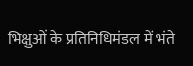भिक्षुओं के प्रतिनिधिमंडल में भंते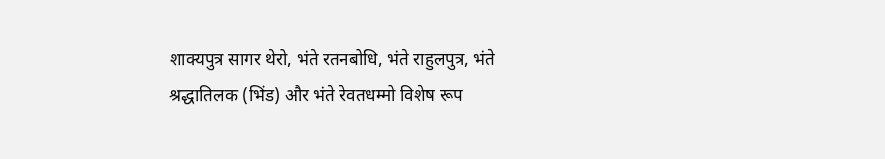शाक्यपुत्र सागर थेरो, भंते रतनबोधि, भंते राहुलपुत्र, भंते श्रद्धातिलक (भिंड) और भंते रेवतधम्मो विशेष रूप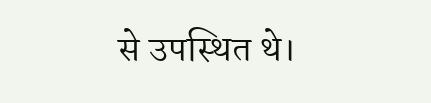से उपस्थित थे।